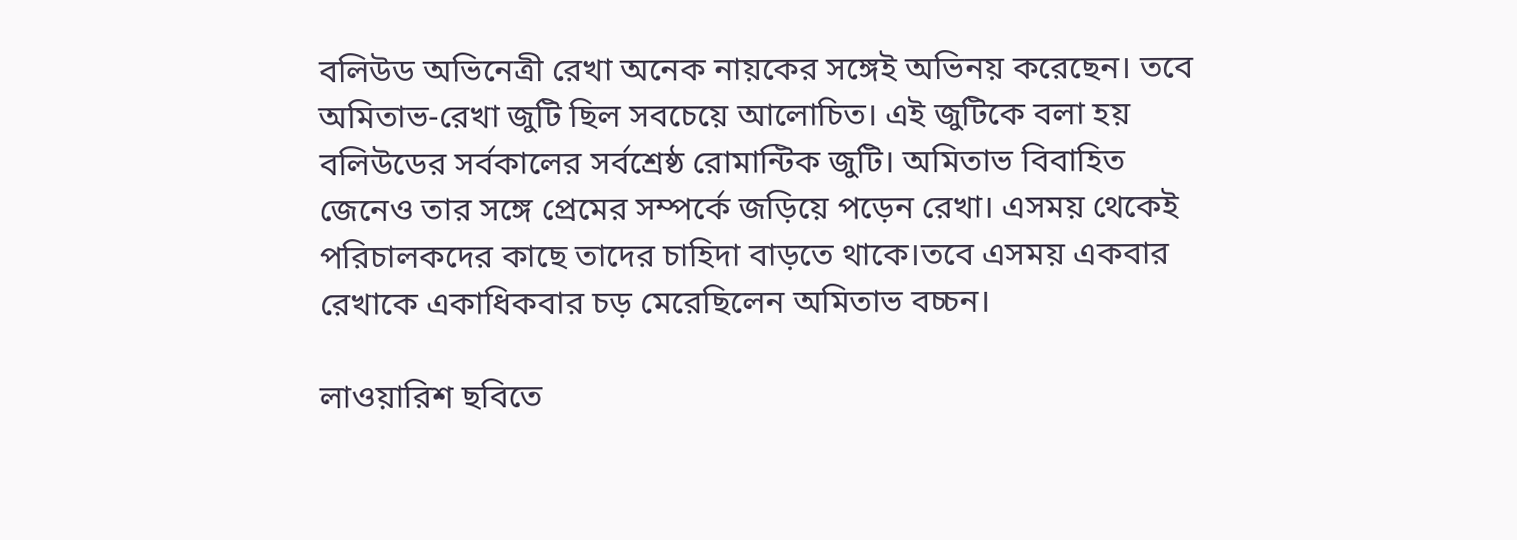বলিউড অভিনেত্রী রেখা অনেক নায়কের সঙ্গেই অভিনয় করেছেন। তবে অমিতাভ-রেখা জুটি ছিল সবচেয়ে আলোচিত। এই জুটিকে বলা হয় বলিউডের সর্বকালের সর্বশ্রেষ্ঠ রোমান্টিক জুটি। অমিতাভ বিবাহিত জেনেও তার সঙ্গে প্রেমের সম্পর্কে জড়িয়ে পড়েন রেখা। এসময় থেকেই পরিচালকদের কাছে তাদের চাহিদা বাড়তে থাকে।তবে এসময় একবার রেখাকে একাধিকবার চড় মেরেছিলেন অমিতাভ বচ্চন।

লাওয়ারিশ ছবিতে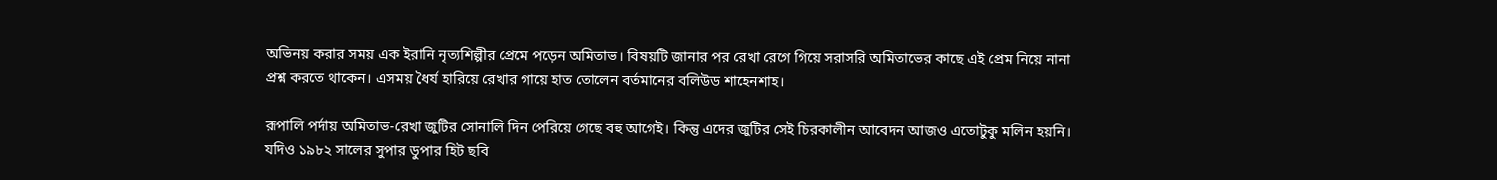অভিনয় করার সময় এক ইরানি নৃত্যশিল্পীর প্রেমে পড়েন অমিতাভ। বিষয়টি জানার পর রেখা রেগে গিয়ে সরাসরি অমিতাভের কাছে এই প্রেম নিয়ে নানা প্রশ্ন করতে থাকেন। এসময় ধৈর্য হারিয়ে রেখার গায়ে হাত তোলেন বর্তমানের বলিউড শাহেনশাহ।

রূপালি পর্দায় অমিতাভ-রেখা জুটির সোনালি দিন পেরিয়ে গেছে বহু আগেই। কিন্তু এদের জুটির সেই চিরকালীন আবেদন আজও এতোটুকু মলিন হয়নি। যদিও ১৯৮২ সালের সুপার ডুপার হিট ছবি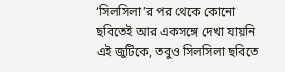‘সিলসিলা’র পর থেকে কোনো ছবিতেই আর একসঙ্গে দেখা যায়নি এই জুটিকে, তবুও সিলসিলা ছবিতে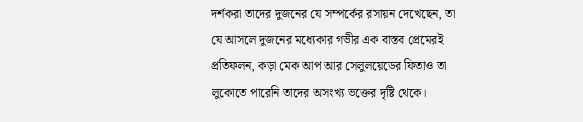দর্শকরা তাদের দুজনের যে সম্পর্কের রসায়ন দেখেছেন, তা যে আসলে দুজনের মধ্যেকার গভীর এক বাস্তব প্রেমেরই প্রতিফলন, কড়া মেক আপ আর সেলুলয়েডের ফিতাও তা লুকোতে পারেনি তাদের অসংখ্য ভক্তের দৃষ্টি থেকে।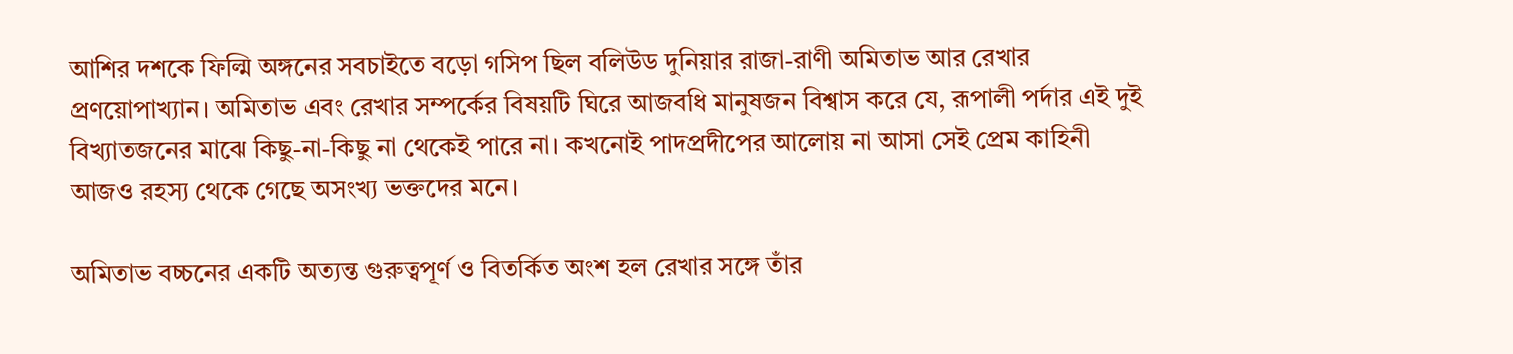আশির দশকে ফিল্মি অঙ্গনের সবচাইতে বড়ো গসিপ ছিল বলিউড দুনিয়ার রাজা-রাণী অমিতাভ আর রেখার প্রণয়োপাখ্যান। অমিতাভ এবং রেখার সম্পর্কের বিষয়টি ঘিরে আজবধি মানুষজন বিশ্বাস করে যে, রূপালী পর্দার এই দুই বিখ্যাতজনের মাঝে কিছু-না-কিছু না থেকেই পারে না। কখনোই পাদপ্রদীপের আলোয় না আসা সেই প্রেম কাহিনী আজও রহস্য থেকে গেছে অসংখ্য ভক্তদের মনে।

অমিতাভ বচ্চনের একটি অত্যন্ত গুরুত্বপূর্ণ ও বিতর্কিত অংশ হল রেখার সঙ্গে তাঁর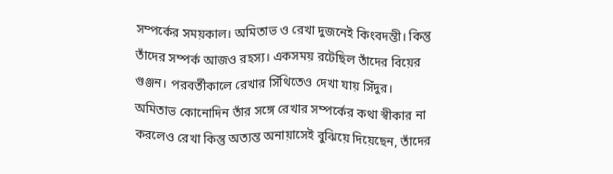সম্পর্কের সময়কাল। অমিতাভ ও রেখা দুজনেই কিংবদন্তী। কিন্তু তাঁদের সম্পর্ক আজও রহস্য। একসময় রটেছিল তাঁদের বিয়ের গুঞ্জন। পরবর্তীকালে রেখার সিঁথিতেও দেখা যায় সিঁদুর। অমিতাভ কোনোদিন তাঁর সঙ্গে রেখার সম্পর্কের কথা স্বীকার না করলেও রেখা কিন্তু অত্যন্ত অনায়াসেই বুঝিয়ে দিয়েছেন, তাঁদের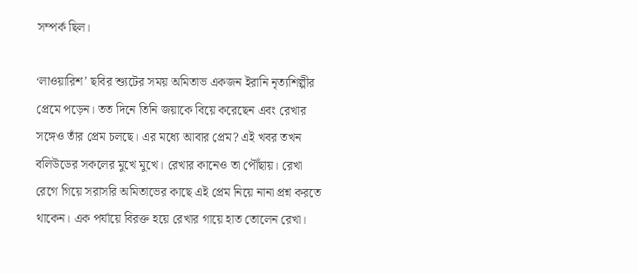সম্পর্ক ছিল।

‘লাওয়ারিশ’ ছবির শ্যুটের সময় অমিতাভ একজন ইরানি নৃত্যশিল্পীর প্রেমে পড়েন। তত দিনে তিনি জয়াকে বিয়ে করেছেন এবং রেখার সঙ্গেও তাঁর প্রেম চলছে। এর মধ্যে আবার প্রেম? এই খবর তখন বলিউডের সকলের মুখে মুখে। রেখার কানেও তা পৌঁছায়। রেখা রেগে গিয়ে সরাসরি অমিতাভের কাছে এই প্রেম নিয়ে নানা প্রশ্ন করতে থাকেন। এক পর্যায়ে বিরক্ত হয়ে রেখার গায়ে হাত তোলেন রেখা।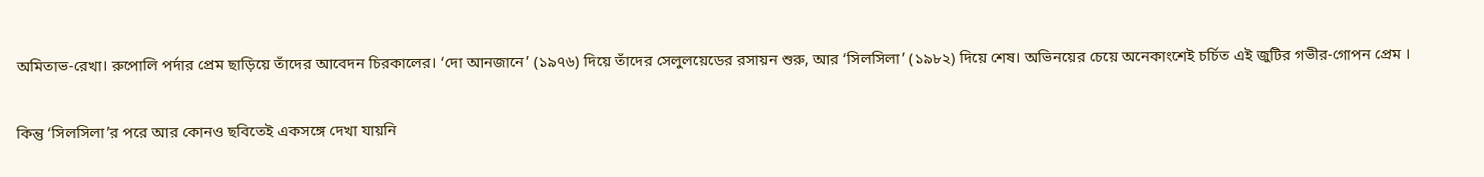অমিতাভ-রেখা। রুপোলি পর্দার প্রেম ছাড়িয়ে তাঁদের আবেদন চিরকালের। ‘দো আনজানে’ (১৯৭৬) দিয়ে তাঁদের সেলুলয়েডের রসায়ন শুরু, আর ‘সিলসিলা’ (১৯৮২) দিয়ে শেষ। অভিনয়ের চেয়ে অনেকাংশেই চর্চিত এই জুটির গভীর-গোপন প্রেম ।

কিন্তু ‘সিলসিলা’র পরে আর কোনও ছবিতেই একসঙ্গে দেখা যায়নি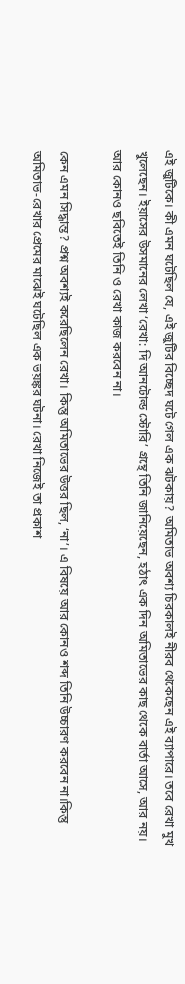এই জুটিকে। কী এমন ঘটেছিল যে, এই জুটির বিচ্ছেদ ঘটে গেল এক ঝটকায়? অমিতাভ অবশ্য চিরকালই নীরব থেকেছেন এই ব্যাপারে। তবে রেখা মুখ খুলেছেন। ইয়াসের উসমানের লেখা ‘রেখা: দি আনটোল্ড স্টোরি’ গ্রন্থে তিনি জানিয়েছেন, হঠাৎ এক দিন অমিতাভের কাছ থেকে বার্তা আসে, আর নয়। আর কোনও ছবিতেই তিনি ও রেখা কাজ করবেন না।

কেন এমন সিদ্ধান্ত? প্রশ্ন অবশ্যই করেছিলেন রেখা। কিন্তু অমিতাভের উত্তর ছিল, ‘না’। এ বিষয়ে আর কোনও শব্দ তিনি উচ্চারণ করবেন না।কিন্তু অমিতাভ-রেখার প্রেমের মাঝেই ঘটেছিল এক ভয়ঙ্কর ঘটনা। রেখা নিজেই তা প্রকাশ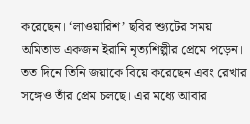করেছেন। ‘লাওয়ারিশ’ ছবির শ্যুটের সময় অমিতাভ একজন ইরানি নৃত্যশিল্পীর প্রেমে পড়েন। তত দিনে তিনি জয়াকে বিয়ে করেছেন এবং রেখার সঙ্গেও তাঁর প্রেম চলছে। এর মধ্যে আবার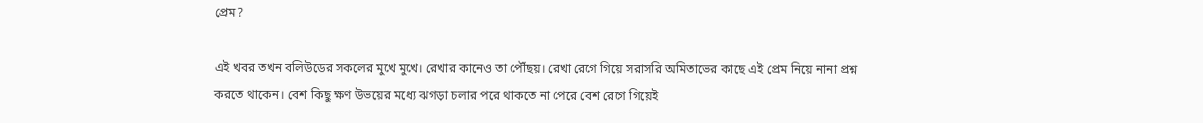প্রেম?

এই খবর তখন বলিউডের সকলের মুখে মুখে। রেখার কানেও তা পৌঁছয়। রেখা রেগে গিয়ে সরাসরি অমিতাভের কাছে এই প্রেম নিয়ে নানা প্রশ্ন করতে থাকেন। বেশ কিছু ক্ষণ উভয়ের মধ্যে ঝগড়া চলার পরে থাকতে না পেরে বেশ রেগে গিয়েই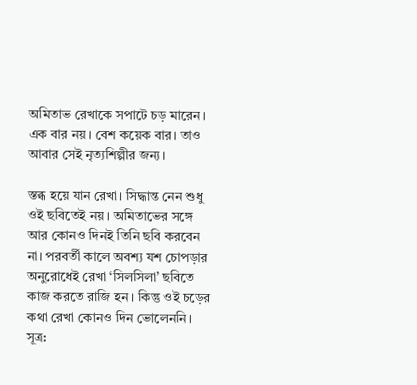অমিতাভ রেখাকে সপাটে চড় মারেন। এক বার নয়। বেশ কয়েক বার। তাও আবার সেই নৃত্যশিল্পীর জন্য।

স্তব্ধ হয়ে যান রেখা। সিদ্ধান্ত নেন শুধু ওই ছবিতেই নয়। অমিতাভের সঙ্গে আর কোনও দিনই তিনি ছবি করবেন না। পরবর্তী কালে অবশ্য যশ চোপড়ার অনুরোধেই রেখা ‘সিলসিলা’ ছবিতে কাজ করতে রাজি হন। কিন্তু ওই চড়ের কথা রেখা কোনও দিন ভোলেননি।
সূত্র: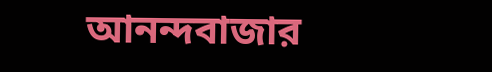আনন্দবাজার